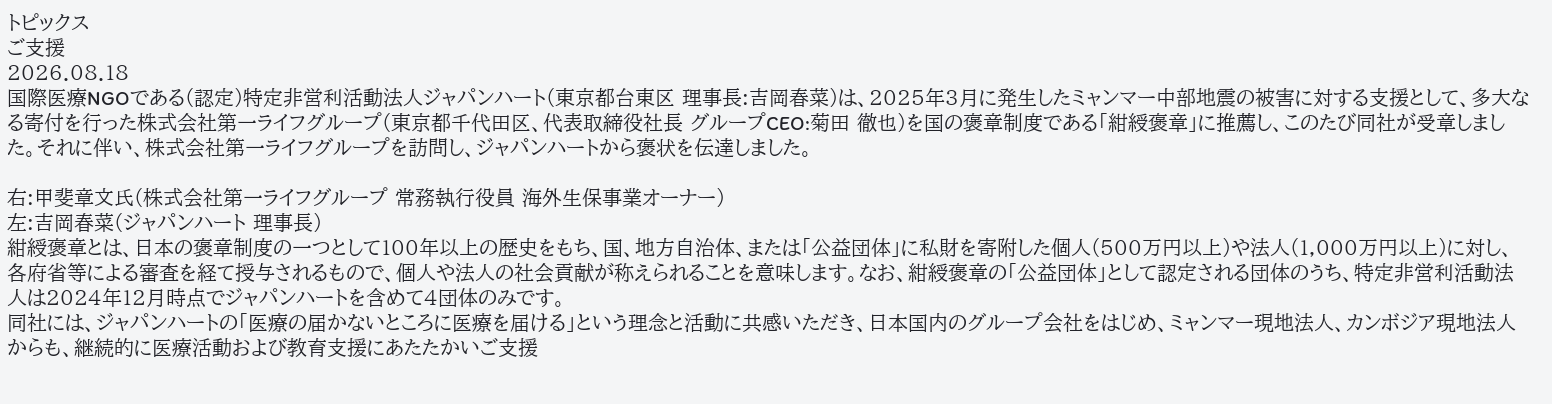トピックス
ご支援
2026.08.18
国際医療NGOである(認定)特定非営利活動法人ジャパンハート(東京都台東区 理事長:吉岡春菜)は、2025年3月に発生したミャンマー中部地震の被害に対する支援として、多大なる寄付を行った株式会社第一ライフグループ(東京都千代田区、代表取締役社長 グループCEO:菊田 徹也)を国の褒章制度である「紺綬褒章」に推薦し、このたび同社が受章しました。それに伴い、株式会社第一ライフグループを訪問し、ジャパンハートから褒状を伝達しました。

右:甲斐章文氏(株式会社第一ライフグループ 常務執行役員 海外生保事業オーナー)
左:吉岡春菜(ジャパンハート 理事長)
紺綬褒章とは、日本の褒章制度の一つとして100年以上の歴史をもち、国、地方自治体、または「公益団体」に私財を寄附した個人(500万円以上)や法人(1,000万円以上)に対し、各府省等による審査を経て授与されるもので、個人や法人の社会貢献が称えられることを意味します。なお、紺綬褒章の「公益団体」として認定される団体のうち、特定非営利活動法人は2024年12月時点でジャパンハートを含めて4団体のみです。
同社には、ジャパンハートの「医療の届かないところに医療を届ける」という理念と活動に共感いただき、日本国内のグループ会社をはじめ、ミャンマー現地法人、カンボジア現地法人からも、継続的に医療活動および教育支援にあたたかいご支援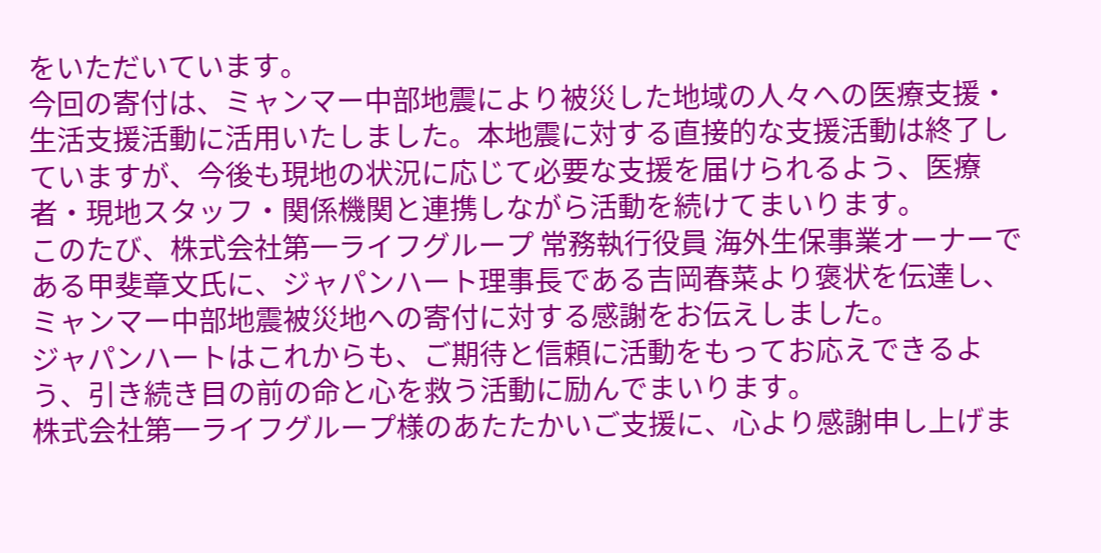をいただいています。
今回の寄付は、ミャンマー中部地震により被災した地域の人々への医療支援・生活支援活動に活用いたしました。本地震に対する直接的な支援活動は終了していますが、今後も現地の状況に応じて必要な支援を届けられるよう、医療者・現地スタッフ・関係機関と連携しながら活動を続けてまいります。
このたび、株式会社第一ライフグループ 常務執行役員 海外生保事業オーナーである甲斐章文氏に、ジャパンハート理事長である吉岡春菜より褒状を伝達し、ミャンマー中部地震被災地への寄付に対する感謝をお伝えしました。
ジャパンハートはこれからも、ご期待と信頼に活動をもってお応えできるよう、引き続き目の前の命と心を救う活動に励んでまいります。
株式会社第一ライフグループ様のあたたかいご支援に、心より感謝申し上げま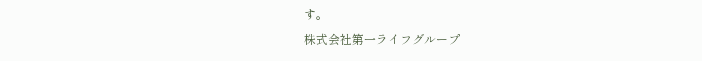す。
株式会社第一ライフグループ